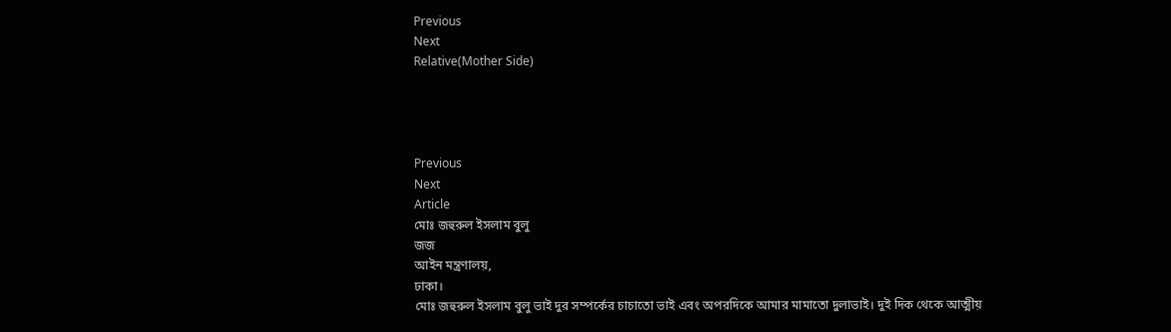Previous
Next
Relative(Mother Side)




Previous
Next
Article
মোঃ জহুরুল ইসলাম বুলু
জজ
আইন মন্ত্রণালয়,
ঢাকা।
মোঃ জহুরুল ইসলাম বুলু ভাই দুর সম্পর্কের চাচাতো ভাই এবং অপরদিকে আমার মামাতো দুলাভাই। দুই দিক থেকে আত্মীয়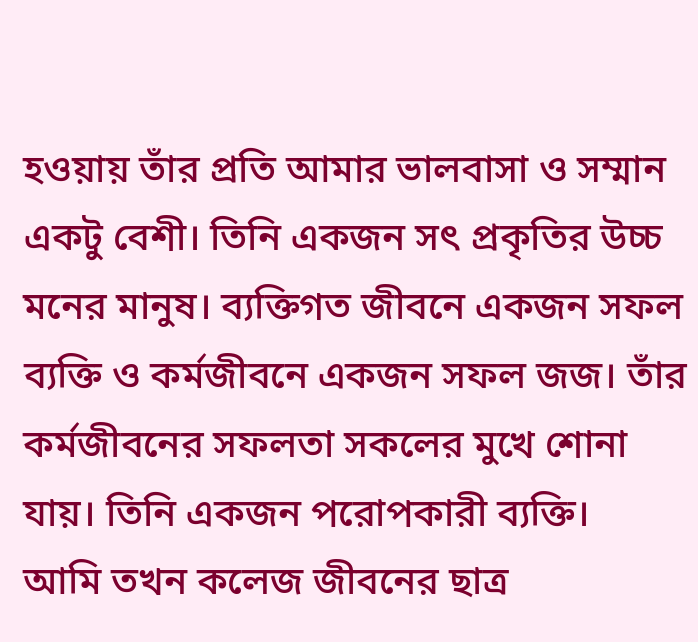হওয়ায় তাঁর প্রতি আমার ভালবাসা ও সম্মান একটু বেশী। তিনি একজন সৎ প্রকৃতির উচ্চ মনের মানুষ। ব্যক্তিগত জীবনে একজন সফল ব্যক্তি ও কর্মজীবনে একজন সফল জজ। তাঁর কর্মজীবনের সফলতা সকলের মুখে শোনা যায়। তিনি একজন পরোপকারী ব্যক্তি।
আমি তখন কলেজ জীবনের ছাত্র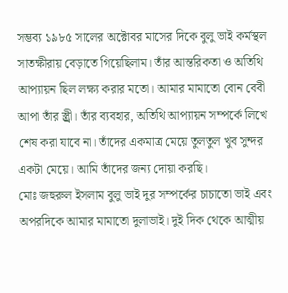সম্ভব্য ১৯৮৫ সালের অক্টোবর মাসের দিকে বুলু ভাই কর্মস্থল সাতক্ষীরায় বেড়াতে গিয়েছিলাম। তাঁর আন্তরিকতা ও অতিথি আপ্যায়ন ছিল লক্ষ্য করার মতো। আমার মামাতো বোন বেবী আপা তাঁর স্ত্র্রী। তাঁর ব্যবহার, অতিথি আপ্যায়ন সম্পর্কে লিখে শেষ করা যাবে না। তাঁদের একমাত্র মেয়ে তুলতুল খুব সুন্দর একটা মেয়ে। আমি তাঁদের জন্য দোয়া করছি।
মোঃ জহুরুল ইসলাম বুলু ভাই দুর সম্পর্কের চাচাতো ভাই এবং অপরদিকে আমার মামাতো দুলাভাই। দুই দিক থেকে আত্মীয়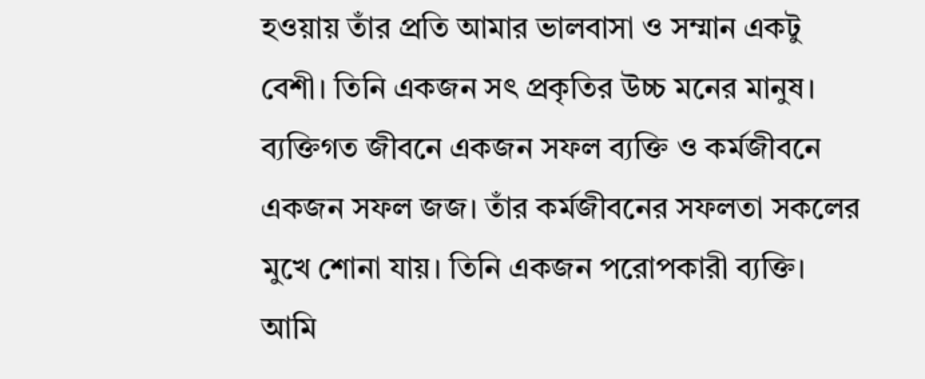হওয়ায় তাঁর প্রতি আমার ভালবাসা ও সম্মান একটু বেশী। তিনি একজন সৎ প্রকৃতির উচ্চ মনের মানুষ। ব্যক্তিগত জীবনে একজন সফল ব্যক্তি ও কর্মজীবনে একজন সফল জজ। তাঁর কর্মজীবনের সফলতা সকলের মুখে শোনা যায়। তিনি একজন পরোপকারী ব্যক্তি।
আমি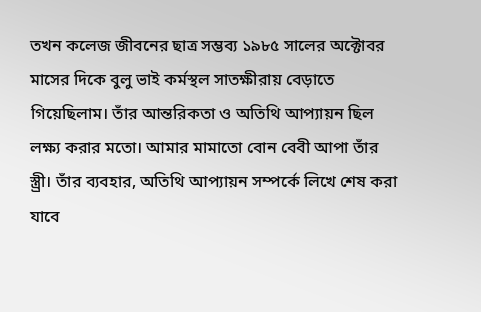তখন কলেজ জীবনের ছাত্র সম্ভব্য ১৯৮৫ সালের অক্টোবর মাসের দিকে বুলু ভাই কর্মস্থল সাতক্ষীরায় বেড়াতে গিয়েছিলাম। তাঁর আন্তরিকতা ও অতিথি আপ্যায়ন ছিল লক্ষ্য করার মতো। আমার মামাতো বোন বেবী আপা তাঁর স্ত্র্রী। তাঁর ব্যবহার, অতিথি আপ্যায়ন সম্পর্কে লিখে শেষ করা যাবে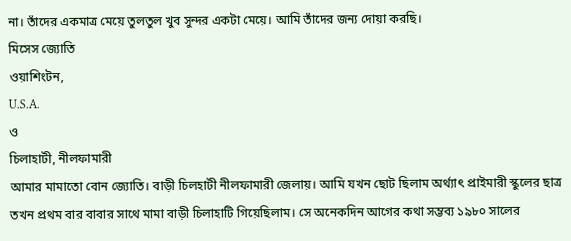না। তাঁদের একমাত্র মেয়ে তুলতুল খুব সুন্দর একটা মেয়ে। আমি তাঁদের জন্য দোয়া করছি।
মিসেস জ্যোতি
ওয়াশিংটন,
U.S.A.
ও
চিলাহাটী, নীলফামারী
আমার মামাতো বোন জ্যোতি। বাড়ী চিলহাটী নীলফামারী জেলায়। আমি যখন ছোট ছিলাম অর্থ্যাৎ প্রাইমারী স্কুলের ছাত্র তখন প্রথম বার বাবার সাথে মামা বাড়ী চিলাহাটি গিয়েছিলাম। সে অনেকদিন আগের কথা সম্ভব্য ১৯৮০ সালের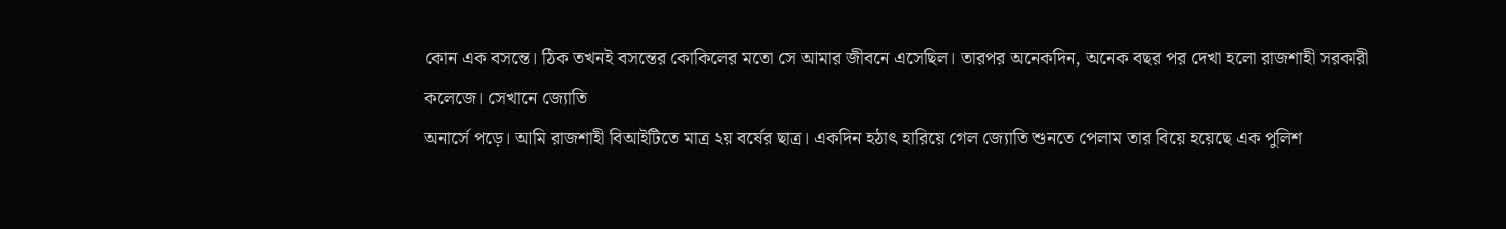কোন এক বসন্তে। ঠিক তখনই বসন্তের কোকিলের মতো সে আমার জীবনে এসেছিল। তারপর অনেকদিন, অনেক বছর পর দেখা হলো রাজশাহী সরকারী কলেজে। সেখানে জ্যোতি
অনার্সে পড়ে। আমি রাজশাহী বিআইটিতে মাত্র ২য় বর্ষের ছাত্র। একদিন হঠাৎ হারিয়ে গেল জ্যোতি শুনতে পেলাম তার বিয়ে হয়েছে এক পুলিশ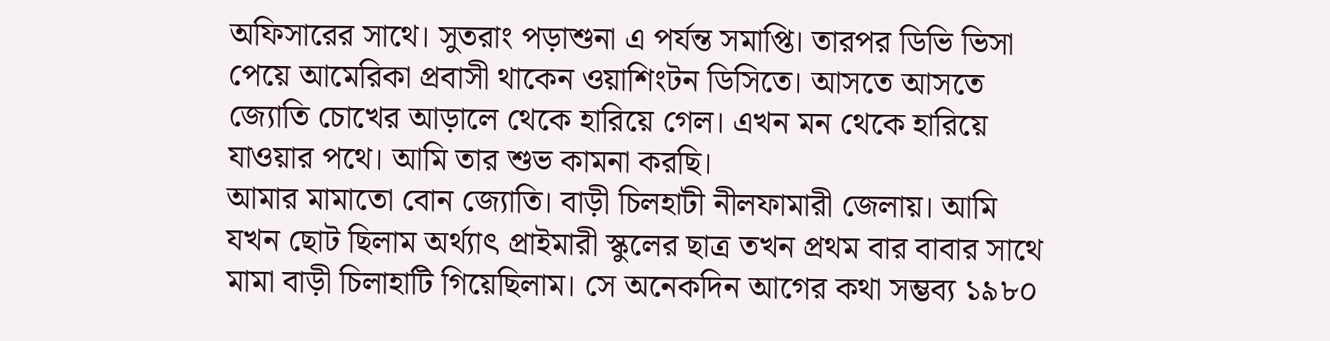অফিসারের সাথে। সুতরাং পড়াশুনা এ পর্যন্ত সমাপ্তি। তারপর ডিভি ভিসা পেয়ে আমেরিকা প্রবাসী থাকেন ওয়াশিংটন ডিসিতে। আসতে আসতে জ্যোতি চোখের আড়ালে থেকে হারিয়ে গেল। এখন মন থেকে হারিয়ে যাওয়ার পথে। আমি তার শুভ কামনা করছি।
আমার মামাতো বোন জ্যোতি। বাড়ী চিলহাটী নীলফামারী জেলায়। আমি যখন ছোট ছিলাম অর্থ্যাৎ প্রাইমারী স্কুলের ছাত্র তখন প্রথম বার বাবার সাথে মামা বাড়ী চিলাহাটি গিয়েছিলাম। সে অনেকদিন আগের কথা সম্ভব্য ১৯৮০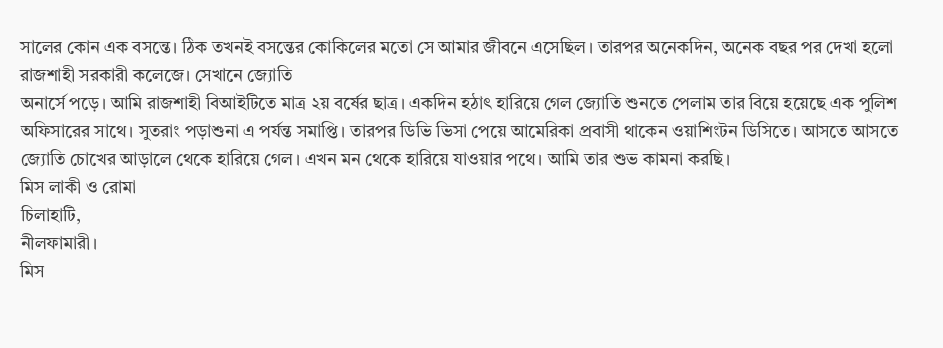সালের কোন এক বসন্তে। ঠিক তখনই বসন্তের কোকিলের মতো সে আমার জীবনে এসেছিল। তারপর অনেকদিন, অনেক বছর পর দেখা হলো রাজশাহী সরকারী কলেজে। সেখানে জ্যোতি
অনার্সে পড়ে। আমি রাজশাহী বিআইটিতে মাত্র ২য় বর্ষের ছাত্র। একদিন হঠাৎ হারিয়ে গেল জ্যোতি শুনতে পেলাম তার বিয়ে হয়েছে এক পুলিশ অফিসারের সাথে। সুতরাং পড়াশুনা এ পর্যন্ত সমাপ্তি। তারপর ডিভি ভিসা পেয়ে আমেরিকা প্রবাসী থাকেন ওয়াশিংটন ডিসিতে। আসতে আসতে জ্যোতি চোখের আড়ালে থেকে হারিয়ে গেল। এখন মন থেকে হারিয়ে যাওয়ার পথে। আমি তার শুভ কামনা করছি।
মিস লাকী ও রোমা
চিলাহাটি,
নীলফামারী।
মিস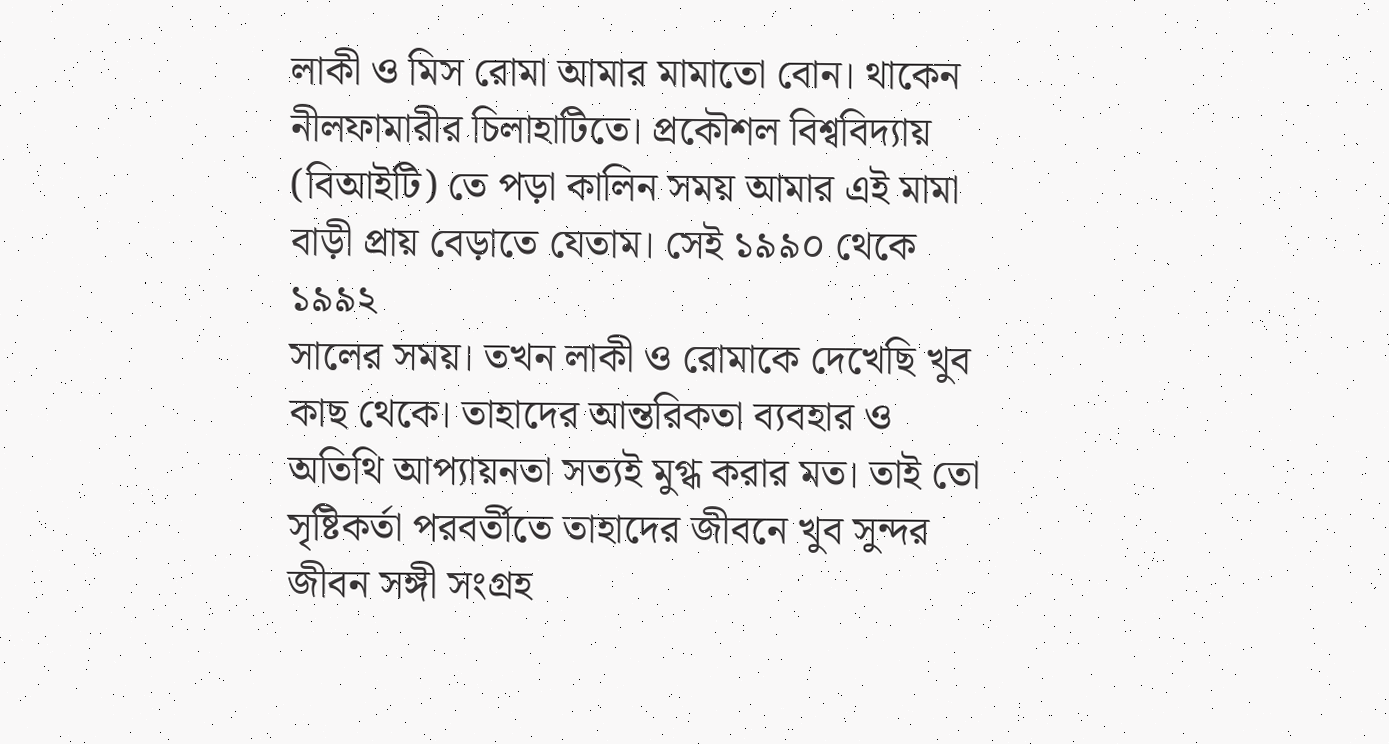লাকী ও মিস রোমা আমার মামাতো বোন। থাকেন নীলফামারীর চিলাহাটিতে। প্রকৌশল বিশ্ববিদ্যায় (বিআইটি) তে পড়া কালিন সময় আমার এই মামা বাড়ী প্রায় বেড়াতে যেতাম। সেই ১৯৯০ থেকে ১৯৯২
সালের সময়। তখন লাকী ও রোমাকে দেখেছি খুব কাছ থেকে। তাহাদের আন্তরিকতা ব্যবহার ও অতিথি আপ্যায়নতা সত্যই মুগ্ধ করার মত। তাই তো সৃষ্টিকর্তা পরবর্তীতে তাহাদের জীবনে খুব সুন্দর জীবন সঙ্গী সংগ্রহ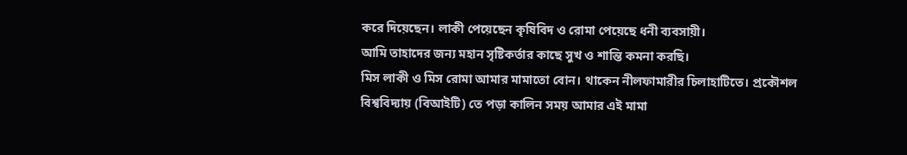করে দিয়েছেন। লাকী পেয়েছেন কৃষিবিদ ও রোমা পেয়েছে ধনী ব্যবসায়ী।
আমি তাহাদের জন্য মহান সৃষ্টিকর্তার কাছে সুখ ও শান্তি কমনা করছি।
মিস লাকী ও মিস রোমা আমার মামাতো বোন। থাকেন নীলফামারীর চিলাহাটিতে। প্রকৌশল বিশ্ববিদ্যায় (বিআইটি) তে পড়া কালিন সময় আমার এই মামা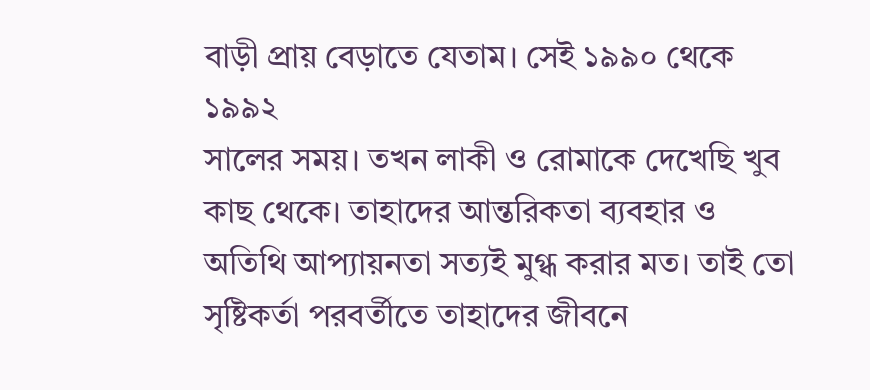বাড়ী প্রায় বেড়াতে যেতাম। সেই ১৯৯০ থেকে ১৯৯২
সালের সময়। তখন লাকী ও রোমাকে দেখেছি খুব কাছ থেকে। তাহাদের আন্তরিকতা ব্যবহার ও অতিথি আপ্যায়নতা সত্যই মুগ্ধ করার মত। তাই তো সৃষ্টিকর্তা পরবর্তীতে তাহাদের জীবনে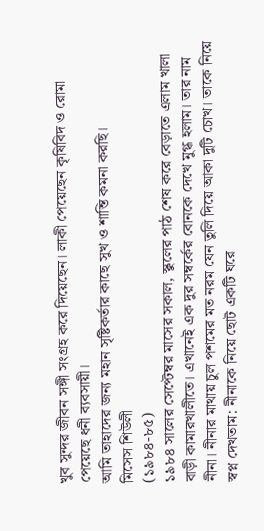খুব সুন্দর জীবন সঙ্গী সংগ্রহ করে দিয়েছেন। লাকী পেয়েছেন কৃষিবিদ ও রোমা পেয়েছে ধনী ব্যবসায়ী।
আমি তাহাদের জন্য মহান সৃষ্টিকর্তার কাছে সুখ ও শান্তি কমনা করছি।
মিসেস শিউলী
(১৯৮৪-৮৫)
১৯৮৪ সালের সেপ্টেম্বর মাসের সকাল, স্কুলের পাঠ শেষ করে বেড়াতে এলাম খালা বাড়ী কামারখালীতে। এখানেই এক দুর সম্বর্কের বোনকে দেখে মুগ্ধ হলাম। তার নাম নীনা। নীনার মাথায় চুল পশমের মত নরম যেন তুলি দিয়ে আকা দুটি চোখ। তাকে নিয়ে স্বপ্ন দেখতাম: নীনাকে নিয়ে ছোট একটি ঘরে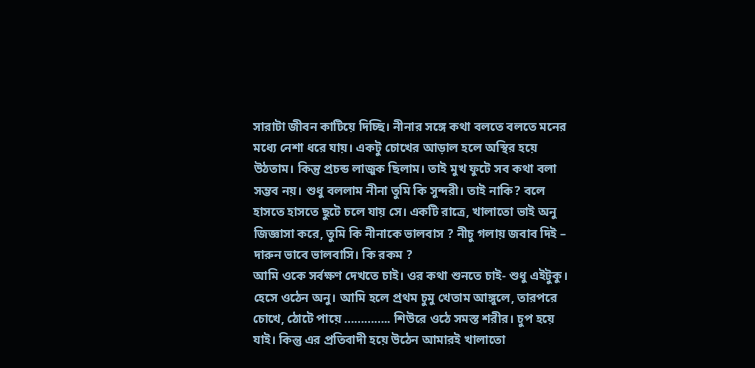সারাটা জীবন কাটিয়ে দিচ্ছি। নীনার সঙ্গে কথা বলতে বলতে মনের মধ্যে নেশা ধরে যায়। একটু চোখের আড়াল হলে অস্থির হয়ে উঠতাম। কিন্তু প্রচন্ড লাজুক ছিলাম। তাই মুখ ফুটে সব কথা বলা সম্ভব নয়। শুধু বললাম নীনা তুমি কি সুন্দরী। তাই নাকি? বলে হাসতে হাসতে ছুটে চলে যায় সে। একটি রাত্রে, খালাতো ভাই অনু জিজ্ঞাসা করে, তুমি কি নীনাকে ভালবাস ? নীচু গলায় জবাব দিই – দারুন ভাবে ভালবাসি। কি রকম ?
আমি ওকে সর্বক্ষণ দেখতে চাই। ওর কথা শুনতে চাই- শুধু এইটুকু।
হেসে ওঠেন অনু। আমি হলে প্রথম চুমু খেতাম আঙ্গুলে, তারপরে চোখে, ঠোটে পায়ে ………….. শিউরে ওঠে সমস্ত শরীর। চুপ হয়ে যাই। কিন্তু এর প্রতিবাদী হয়ে উঠেন আমারই খালাতো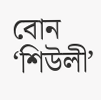বোন ‘শিউলী’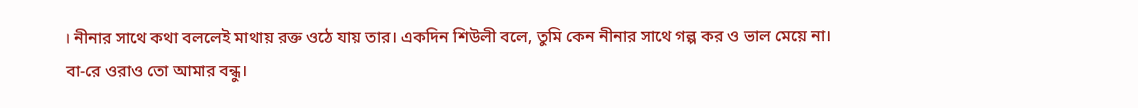। নীনার সাথে কথা বললেই মাথায় রক্ত ওঠে যায় তার। একদিন শিউলী বলে, তুমি কেন নীনার সাথে গল্প কর ও ভাল মেয়ে না।
বা-রে ওরাও তো আমার বন্ধু।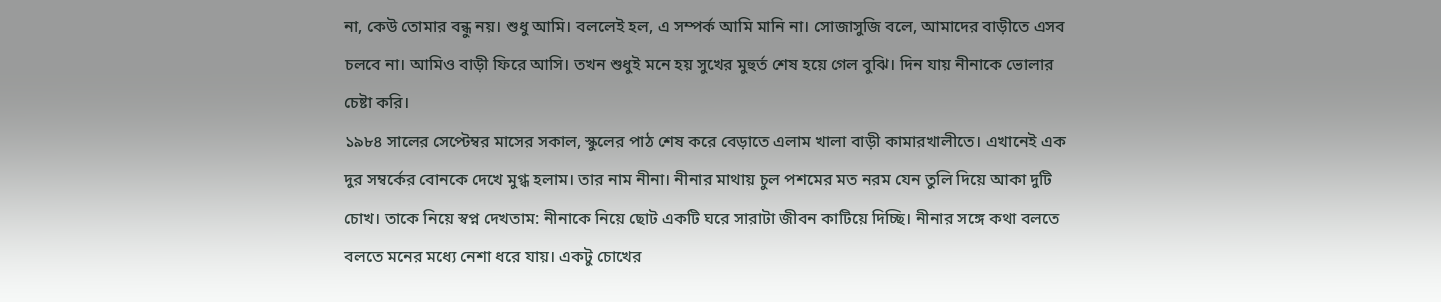না, কেউ তোমার বন্ধু নয়। শুধু আমি। বললেই হল, এ সম্পর্ক আমি মানি না। সোজাসুজি বলে, আমাদের বাড়ীতে এসব চলবে না। আমিও বাড়ী ফিরে আসি। তখন শুধুই মনে হয় সুখের মুহুর্ত শেষ হয়ে গেল বুঝি। দিন যায় নীনাকে ভোলার চেষ্টা করি।
১৯৮৪ সালের সেপ্টেম্বর মাসের সকাল, স্কুলের পাঠ শেষ করে বেড়াতে এলাম খালা বাড়ী কামারখালীতে। এখানেই এক দুর সম্বর্কের বোনকে দেখে মুগ্ধ হলাম। তার নাম নীনা। নীনার মাথায় চুল পশমের মত নরম যেন তুলি দিয়ে আকা দুটি চোখ। তাকে নিয়ে স্বপ্ন দেখতাম: নীনাকে নিয়ে ছোট একটি ঘরে সারাটা জীবন কাটিয়ে দিচ্ছি। নীনার সঙ্গে কথা বলতে বলতে মনের মধ্যে নেশা ধরে যায়। একটু চোখের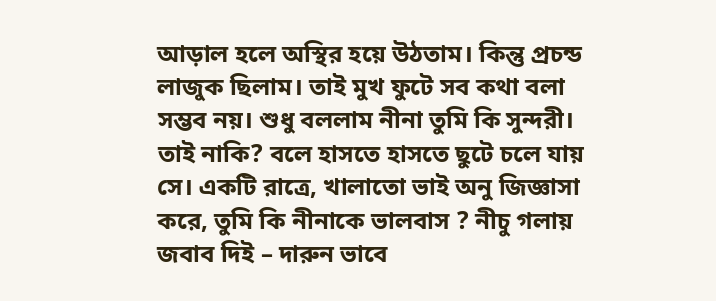আড়াল হলে অস্থির হয়ে উঠতাম। কিন্তু প্রচন্ড লাজুক ছিলাম। তাই মুখ ফুটে সব কথা বলা সম্ভব নয়। শুধু বললাম নীনা তুমি কি সুন্দরী। তাই নাকি? বলে হাসতে হাসতে ছুটে চলে যায় সে। একটি রাত্রে, খালাতো ভাই অনু জিজ্ঞাসা করে, তুমি কি নীনাকে ভালবাস ? নীচু গলায় জবাব দিই – দারুন ভাবে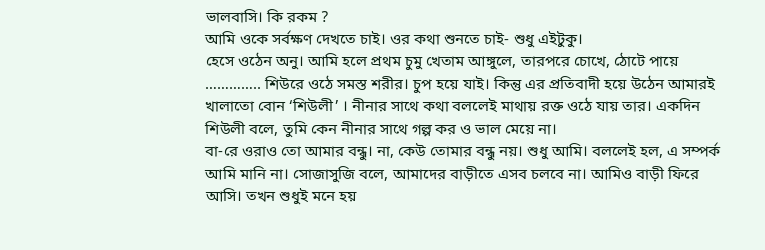ভালবাসি। কি রকম ?
আমি ওকে সর্বক্ষণ দেখতে চাই। ওর কথা শুনতে চাই- শুধু এইটুকু।
হেসে ওঠেন অনু। আমি হলে প্রথম চুমু খেতাম আঙ্গুলে, তারপরে চোখে, ঠোটে পায়ে ………….. শিউরে ওঠে সমস্ত শরীর। চুপ হয়ে যাই। কিন্তু এর প্রতিবাদী হয়ে উঠেন আমারই খালাতো বোন ‘শিউলী’ । নীনার সাথে কথা বললেই মাথায় রক্ত ওঠে যায় তার। একদিন শিউলী বলে, তুমি কেন নীনার সাথে গল্প কর ও ভাল মেয়ে না।
বা-রে ওরাও তো আমার বন্ধু। না, কেউ তোমার বন্ধু নয়। শুধু আমি। বললেই হল, এ সম্পর্ক আমি মানি না। সোজাসুজি বলে, আমাদের বাড়ীতে এসব চলবে না। আমিও বাড়ী ফিরে আসি। তখন শুধুই মনে হয়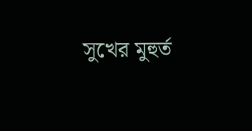সুখের মুহুর্ত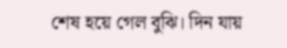শেষ হয়ে গেল বুঝি। দিন যায়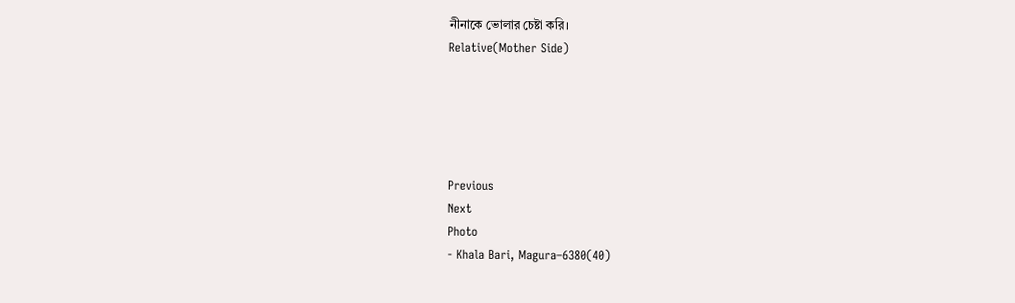নীনাকে ভোলার চেষ্টা করি।
Relative(Mother Side)





Previous
Next
Photo
- Khala Bari, Magura–6380(40)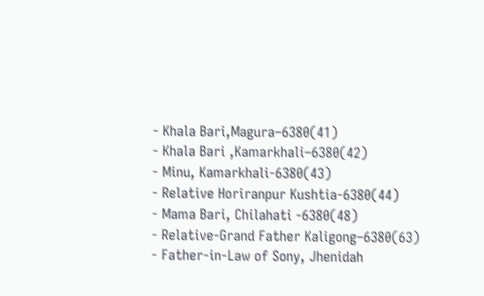- Khala Bari,Magura–6380(41)
- Khala Bari ,Kamarkhali–6380(42)
- Minu, Kamarkhali-6380(43)
- Relative Horiranpur Kushtia-6380(44)
- Mama Bari, Chilahati -6380(48)
- Relative-Grand Father Kaligong–6380(63)
- Father-in-Law of Sony, Jhenidah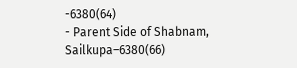-6380(64)
- Parent Side of Shabnam, Sailkupa–6380(66)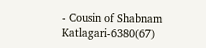- Cousin of Shabnam Katlagari-6380(67)